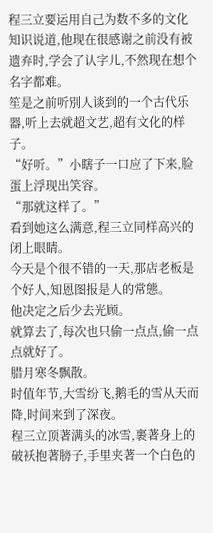程三立要运用自己为数不多的文化知识说道,他现在很感谢之前没有被遗弃时,学会了认字儿,不然现在想个名字都难。
笙是之前听別人谈到的一个古代乐器,听上去就超文艺,超有文化的样子。
“好听。”小瞎子一口应了下来,脸蛋上浮现出笑容。
“那就这样了。”
看到她这么满意,程三立同样高兴的闭上眼睛。
今天是个很不错的一天,那店老板是个好人,知恩图报是人的常態。
他决定之后少去光顾。
就算去了,每次也只偷一点点,偷一点点就好了。
腊月寒冬飘散。
时值年节,大雪纷飞,鹅毛的雪从天而降,时间来到了深夜。
程三立顶著满头的冰雪,裹著身上的破袄抱著膀子,手里夹著一个白色的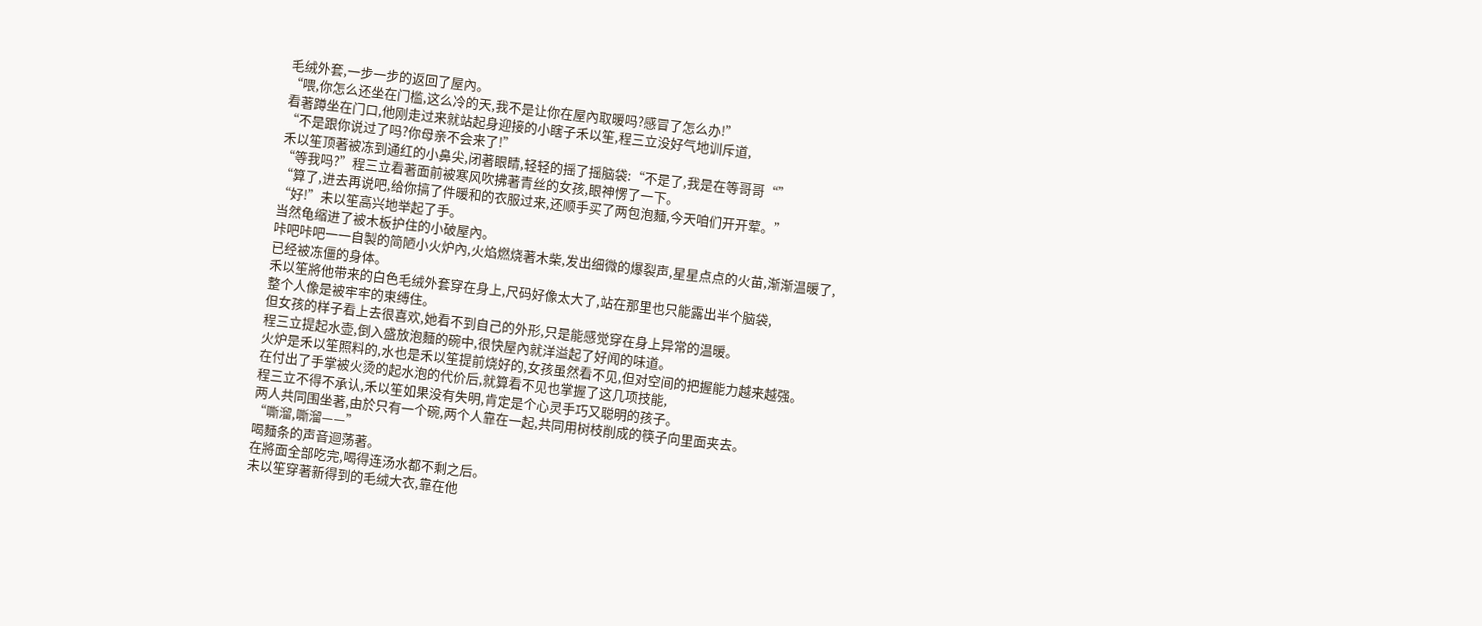毛绒外套,一步一步的返回了屋內。
“喂,你怎么还坐在门槛,这么冷的天,我不是让你在屋內取暖吗?感冒了怎么办!”
看著蹲坐在门口,他刚走过来就站起身迎接的小瞎子禾以笙,程三立没好气地训斥道,
“不是跟你说过了吗?你母亲不会来了!”
禾以笙顶著被冻到通红的小鼻尖,闭著眼睛,轻轻的摇了摇脑袋:“不是了,我是在等哥哥“”
“等我吗?”程三立看著面前被寒风吹拂著青丝的女孩,眼神愣了一下。
“算了,进去再说吧,给你搞了件暖和的衣服过来,还顺手买了两包泡麵,今天咱们开开荤。”
“好!”未以笙高兴地举起了手。
当然龟缩进了被木板护住的小破屋內。
咔吧咔吧一一自製的简陋小火炉內,火焰燃烧著木柴,发出细微的爆裂声,星星点点的火苗,渐渐温暖了,
已经被冻僵的身体。
禾以笙將他带来的白色毛绒外套穿在身上,尺码好像太大了,站在那里也只能露出半个脑袋,
整个人像是被牢牢的束缚住。
但女孩的样子看上去很喜欢,她看不到自己的外形,只是能感觉穿在身上异常的温暖。
程三立提起水壶,倒入盛放泡麵的碗中,很快屋內就洋溢起了好闻的味道。
火炉是禾以笙照料的,水也是禾以笙提前烧好的,女孩虽然看不见,但对空间的把握能力越来越强。
在付出了手掌被火烫的起水泡的代价后,就算看不见也掌握了这几项技能,
程三立不得不承认,禾以笙如果没有失明,肯定是个心灵手巧又聪明的孩子。
两人共同围坐著,由於只有一个碗,两个人靠在一起,共同用树枝削成的筷子向里面夹去。
“嘶溜,嘶溜——”
喝麵条的声音迴荡著。
在將面全部吃完,喝得连汤水都不剩之后。
未以笙穿著新得到的毛绒大衣,靠在他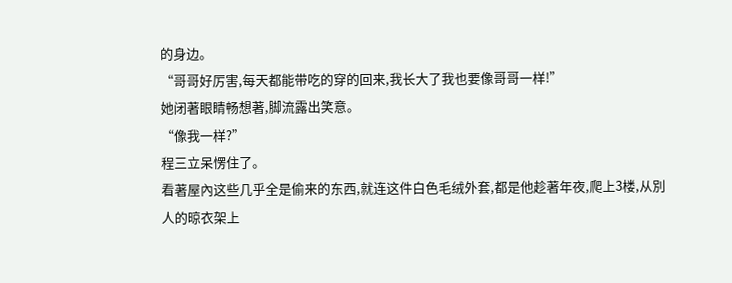的身边。
“哥哥好厉害,每天都能带吃的穿的回来,我长大了我也要像哥哥一样!”
她闭著眼睛畅想著,脚流露出笑意。
“像我一样?”
程三立呆愣住了。
看著屋內这些几乎全是偷来的东西,就连这件白色毛绒外套,都是他趁著年夜,爬上3楼,从別人的晾衣架上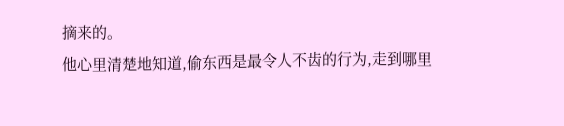摘来的。
他心里清楚地知道,偷东西是最令人不齿的行为,走到哪里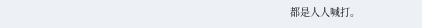都是人人喊打。